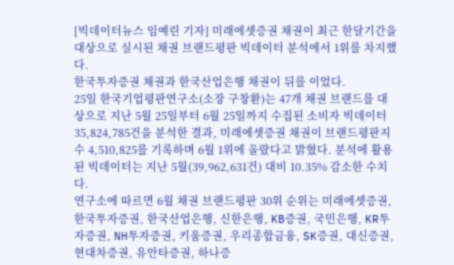[빅데이터뉴스 임예린 기자] 미래에셋증권 채권이 최근 한달기간을 대상으로 실시된 채권 브랜드평판 빅데이터 분석에서 1위를 차지했다.
한국투자증권 채권과 한국산업은행 채권이 뒤를 이었다.
25일 한국기업평판연구소(소장 구창환)는 47개 채권 브랜드를 대상으로 지난 5월 25일부터 6월 25일까지 수집된 소비자 빅데이터 35,824,785건을 분석한 결과, 미래에셋증권 채권이 브랜드평판지수 4,510,825를 기록하며 6월 1위에 올랐다고 밝혔다. 분석에 활용된 빅데이터는 지난 5월(39,962,631건) 대비 10.35% 감소한 수치다.
연구소에 따르면 6월 채권 브랜드평판 30위 순위는 미래에셋증권, 한국투자증권, 한국산업은행, 신한은행, KB증권, 국민은행, KR투자증권, NH투자증권, 키움증권, 우리종합금융, SK증권, 대신증권, 현대차증권, 유안타증권, 하나증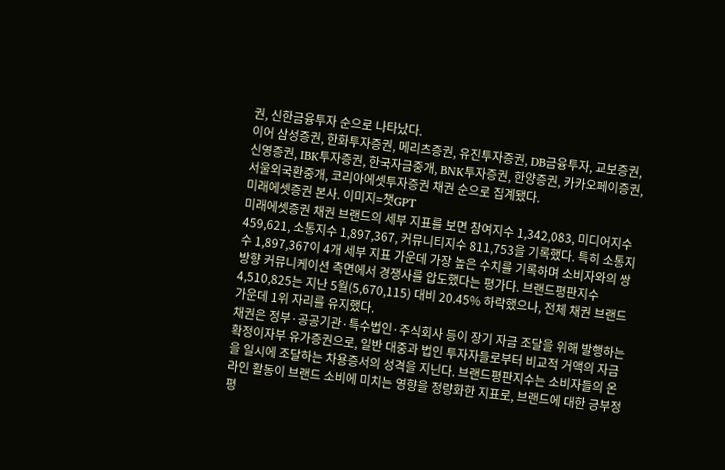권, 신한금융투자 순으로 나타났다.
이어 삼성증권, 한화투자증권, 메리츠증권, 유진투자증권, DB금융투자, 교보증권, 신영증권, IBK투자증권, 한국자금중개, BNK투자증권, 한양증권, 카카오페이증권, 서울외국환중개, 코리아에셋투자증권 채권 순으로 집계됐다.
미래에셋증권 본사. 이미지=챗GPT
미래에셋증권 채권 브랜드의 세부 지표를 보면 참여지수 1,342,083, 미디어지수 459,621, 소통지수 1,897,367, 커뮤니티지수 811,753을 기록했다. 특히 소통지수 1,897,367이 4개 세부 지표 가운데 가장 높은 수치를 기록하며 소비자와의 쌍방향 커뮤니케이션 측면에서 경쟁사를 압도했다는 평가다. 브랜드평판지수 4,510,825는 지난 5월(5,670,115) 대비 20.45% 하락했으나, 전체 채권 브랜드 가운데 1위 자리를 유지했다.
채권은 정부·공공기관·특수법인·주식회사 등이 장기 자금 조달을 위해 발행하는 확정이자부 유가증권으로, 일반 대중과 법인 투자자들로부터 비교적 거액의 자금을 일시에 조달하는 차용증서의 성격을 지닌다. 브랜드평판지수는 소비자들의 온라인 활동이 브랜드 소비에 미치는 영향을 정량화한 지표로, 브랜드에 대한 긍부정 평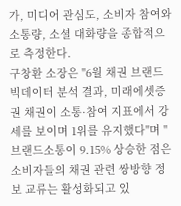가, 미디어 관심도, 소비자 참여와 소통량, 소셜 대화량을 종합적으로 측정한다.
구창환 소장은 "6월 채권 브랜드 빅데이터 분석 결과, 미래에셋증권 채권이 소통·참여 지표에서 강세를 보이며 1위를 유지했다"며 "브랜드소통이 9.15% 상승한 점은 소비자들의 채권 관련 쌍방향 정보 교류는 활성화되고 있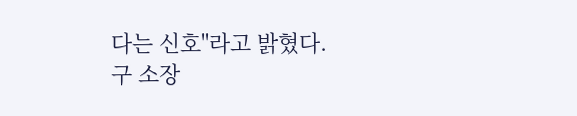다는 신호"라고 밝혔다.
구 소장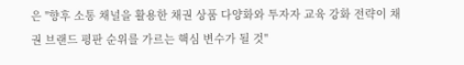은 "향후 소통 채널을 활용한 채권 상품 다양화와 투자자 교육 강화 전략이 채권 브랜드 평판 순위를 가르는 핵심 변수가 될 것"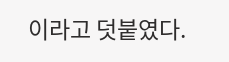이라고 덧붙였다.